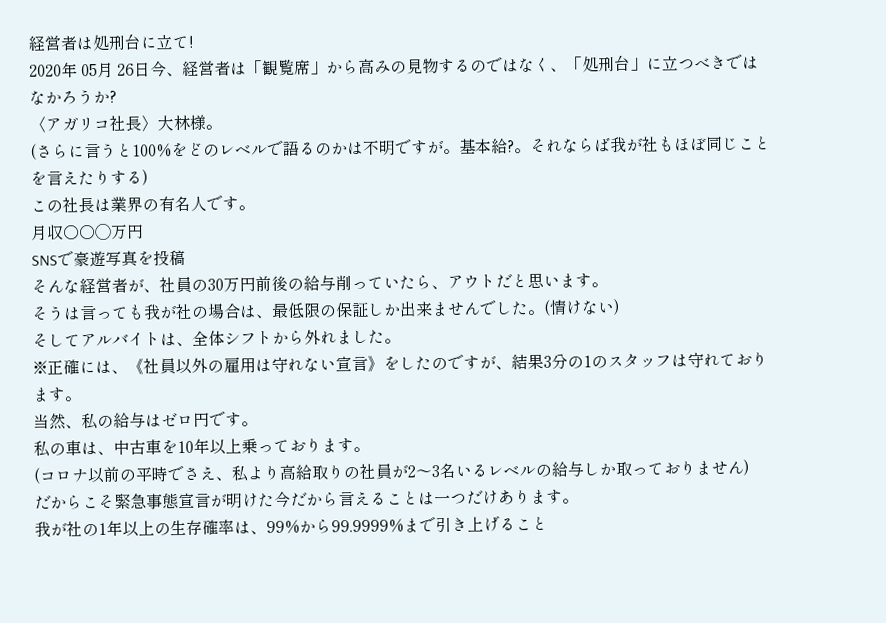経営者は処刑台に立て!
2020年 05月 26日今、経営者は「観覧席」から高みの見物するのではなく、「処刑台」に立つべきではなかろうか?
〈アガリコ社長〉大林様。
(さらに言うと100%をどのレベルで語るのかは不明ですが。基本給?。それならば我が社もほぼ同じことを言えたりする)
この社長は業界の有名人です。
月収○○◯万円
SNSで豪遊写真を投稿
そんな経営者が、社員の30万円前後の給与削っていたら、アウトだと思います。
そうは言っても我が社の場合は、最低限の保証しか出来ませんでした。(情けない)
そしてアルバイトは、全体シフトから外れました。
※正確には、《社員以外の雇用は守れない宣言》をしたのですが、結果3分の1のスタッフは守れております。
当然、私の給与はゼロ円です。
私の車は、中古車を10年以上乗っております。
(コロナ以前の平時でさえ、私より高給取りの社員が2〜3名いるレベルの給与しか取っておりません)
だからこそ緊急事態宣言が明けた今だから言えることは一つだけあります。
我が社の1年以上の生存確率は、99%から99.9999%まで引き上げること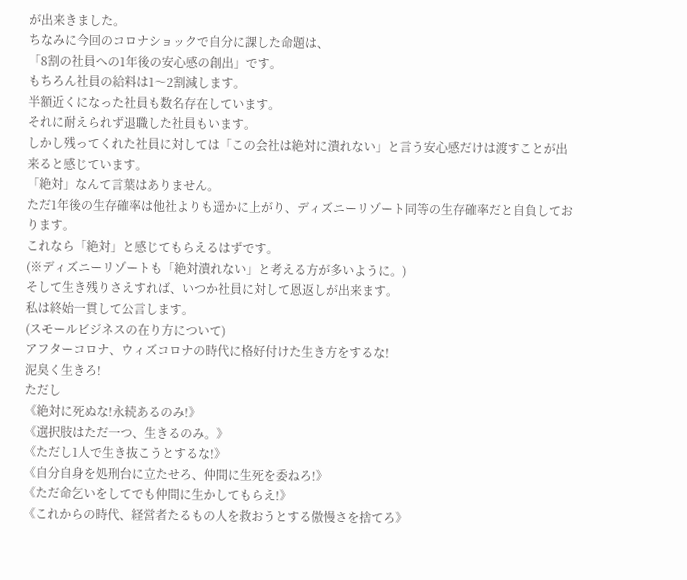が出来きました。
ちなみに今回のコロナショックで自分に課した命題は、
「8割の社員への1年後の安心感の創出」です。
もちろん社員の給料は1〜2割減します。
半額近くになった社員も数名存在しています。
それに耐えられず退職した社員もいます。
しかし残ってくれた社員に対しては「この会社は絶対に潰れない」と言う安心感だけは渡すことが出来ると感じています。
「絶対」なんて言葉はありません。
ただ1年後の生存確率は他社よりも遥かに上がり、ディズニーリゾート同等の生存確率だと自負しております。
これなら「絶対」と感じてもらえるはずです。
(※ディズニーリゾートも「絶対潰れない」と考える方が多いように。)
そして生き残りさえすれば、いつか社員に対して恩返しが出来ます。
私は終始一貫して公言します。
(スモールビジネスの在り方について)
アフターコロナ、ウィズコロナの時代に格好付けた生き方をするな!
泥臭く生きろ!
ただし
《絶対に死ぬな!永続あるのみ!》
《選択肢はただ一つ、生きるのみ。》
《ただし1人で生き抜こうとするな!》
《自分自身を処刑台に立たせろ、仲間に生死を委ねろ!》
《ただ命乞いをしてでも仲間に生かしてもらえ!》
《これからの時代、経営者たるもの人を救おうとする傲慢さを捨てろ》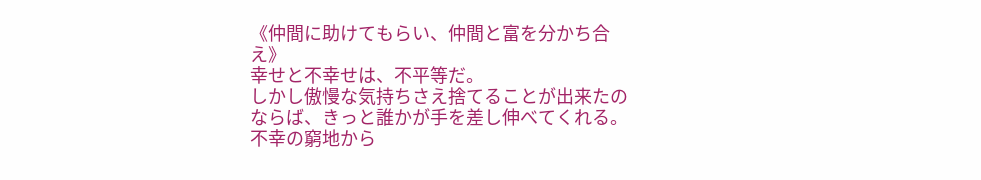《仲間に助けてもらい、仲間と富を分かち合え》
幸せと不幸せは、不平等だ。
しかし傲慢な気持ちさえ捨てることが出来たのならば、きっと誰かが手を差し伸べてくれる。
不幸の窮地から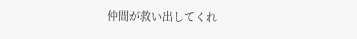仲間が救い出してくれ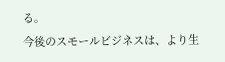る。
今後のスモールビジネスは、より生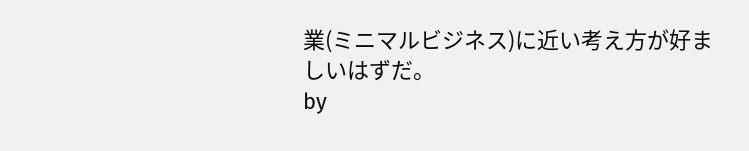業(ミニマルビジネス)に近い考え方が好ましいはずだ。
by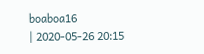boaboa16
| 2020-05-26 20:15